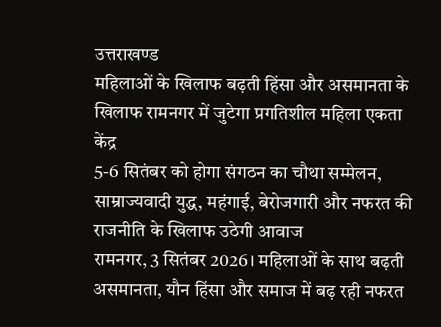उत्तराखण्ड
महिलाओं के खिलाफ बढ़ती हिंसा और असमानता के खिलाफ रामनगर में जुटेगा प्रगतिशील महिला एकता केंद्र
5-6 सितंबर को होगा संगठन का चौथा सम्मेलन, साम्राज्यवादी युद्ध, महंगाई, बेरोजगारी और नफरत की राजनीति के खिलाफ उठेगी आवाज
रामनगर, 3 सितंबर 2026। महिलाओं के साथ बढ़ती असमानता, यौन हिंसा और समाज में बढ़ रही नफरत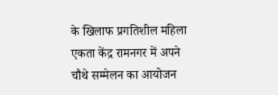के खिलाफ प्रगतिशील महिला एकता केंद्र रामनगर में अपने चौथे सम्मेलन का आयोजन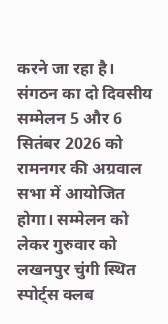करने जा रहा है। संगठन का दो दिवसीय सम्मेलन 5 और 6 सितंबर 2026 को रामनगर की अग्रवाल सभा में आयोजित होगा। सम्मेलन को लेकर गुरुवार को लखनपुर चुंगी स्थित स्पोर्ट्स क्लब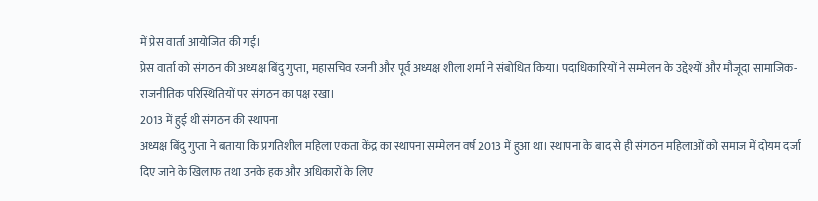में प्रेस वार्ता आयोजित की गई।
प्रेस वार्ता को संगठन की अध्यक्ष बिंदु गुप्ता, महासचिव रजनी और पूर्व अध्यक्ष शीला शर्मा ने संबोधित किया। पदाधिकारियों ने सम्मेलन के उद्देश्यों और मौजूदा सामाजिक-राजनीतिक परिस्थितियों पर संगठन का पक्ष रखा।
2013 में हुई थी संगठन की स्थापना
अध्यक्ष बिंदु गुप्ता ने बताया कि प्रगतिशील महिला एकता केंद्र का स्थापना सम्मेलन वर्ष 2013 में हुआ था। स्थापना के बाद से ही संगठन महिलाओं को समाज में दोयम दर्जा दिए जाने के खिलाफ तथा उनके हक और अधिकारों के लिए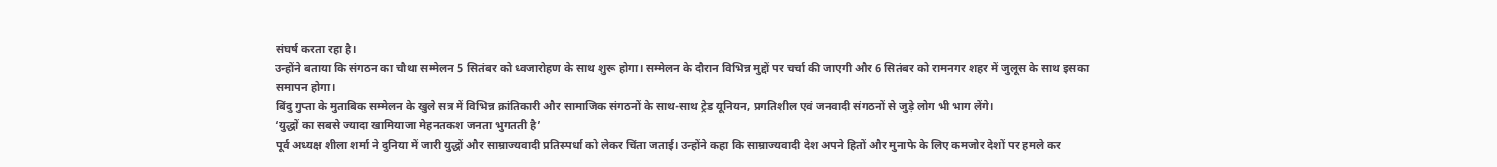संघर्ष करता रहा है।
उन्होंने बताया कि संगठन का चौथा सम्मेलन 5 सितंबर को ध्वजारोहण के साथ शुरू होगा। सम्मेलन के दौरान विभिन्न मुद्दों पर चर्चा की जाएगी और 6 सितंबर को रामनगर शहर में जुलूस के साथ इसका समापन होगा।
बिंदु गुप्ता के मुताबिक सम्मेलन के खुले सत्र में विभिन्न क्रांतिकारी और सामाजिक संगठनों के साथ-साथ ट्रेड यूनियन, प्रगतिशील एवं जनवादी संगठनों से जुड़े लोग भी भाग लेंगे।
‘युद्धों का सबसे ज्यादा खामियाजा मेहनतकश जनता भुगतती है’
पूर्व अध्यक्ष शीला शर्मा ने दुनिया में जारी युद्धों और साम्राज्यवादी प्रतिस्पर्धा को लेकर चिंता जताई। उन्होंने कहा कि साम्राज्यवादी देश अपने हितों और मुनाफे के लिए कमजोर देशों पर हमले कर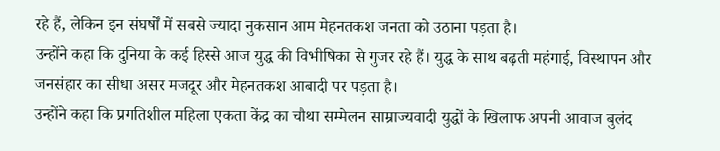रहे हैं, लेकिन इन संघर्षों में सबसे ज्यादा नुकसान आम मेहनतकश जनता को उठाना पड़ता है।
उन्होंने कहा कि दुनिया के कई हिस्से आज युद्ध की विभीषिका से गुजर रहे हैं। युद्ध के साथ बढ़ती महंगाई, विस्थापन और जनसंहार का सीधा असर मजदूर और मेहनतकश आबादी पर पड़ता है।
उन्होंने कहा कि प्रगतिशील महिला एकता केंद्र का चौथा सम्मेलन साम्राज्यवादी युद्धों के खिलाफ अपनी आवाज बुलंद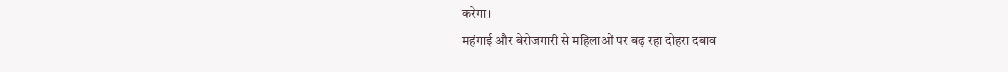करेगा।
महंगाई और बेरोजगारी से महिलाओं पर बढ़ रहा दोहरा दबाव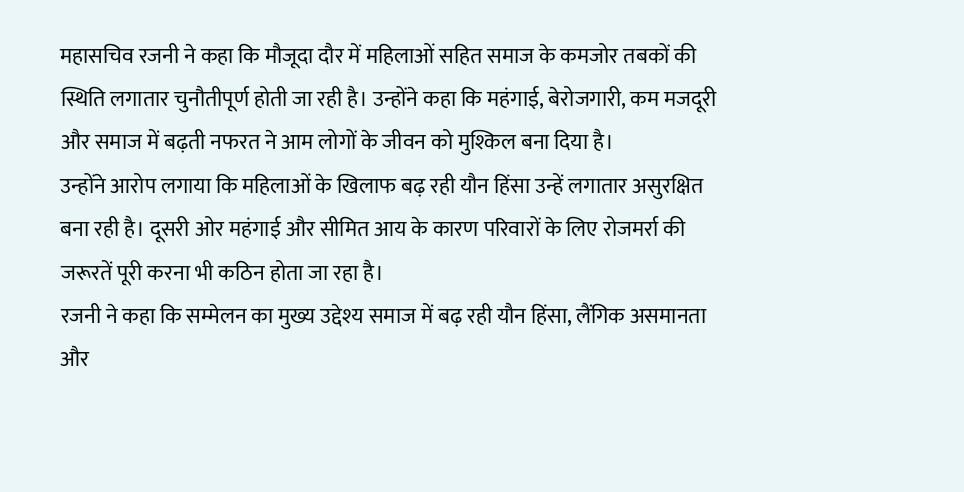महासचिव रजनी ने कहा कि मौजूदा दौर में महिलाओं सहित समाज के कमजोर तबकों की स्थिति लगातार चुनौतीपूर्ण होती जा रही है। उन्होंने कहा कि महंगाई, बेरोजगारी, कम मजदूरी और समाज में बढ़ती नफरत ने आम लोगों के जीवन को मुश्किल बना दिया है।
उन्होंने आरोप लगाया कि महिलाओं के खिलाफ बढ़ रही यौन हिंसा उन्हें लगातार असुरक्षित बना रही है। दूसरी ओर महंगाई और सीमित आय के कारण परिवारों के लिए रोजमर्रा की जरूरतें पूरी करना भी कठिन होता जा रहा है।
रजनी ने कहा कि सम्मेलन का मुख्य उद्देश्य समाज में बढ़ रही यौन हिंसा, लैंगिक असमानता और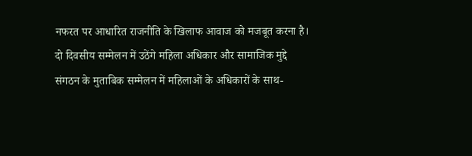नफरत पर आधारित राजनीति के खिलाफ आवाज को मजबूत करना है।
दो दिवसीय सम्मेलन में उठेंगे महिला अधिकार और सामाजिक मुद्दे
संगठन के मुताबिक सम्मेलन में महिलाओं के अधिकारों के साथ-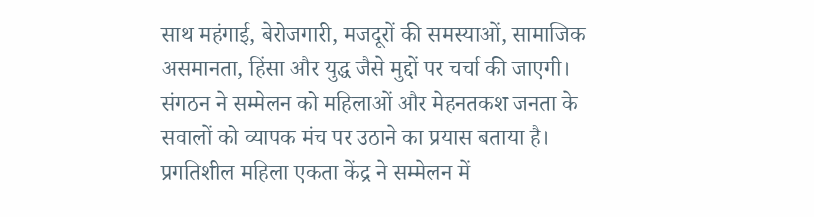साथ महंगाई, बेरोजगारी, मजदूरों की समस्याओं, सामाजिक असमानता, हिंसा और युद्ध जैसे मुद्दों पर चर्चा की जाएगी। संगठन ने सम्मेलन को महिलाओं और मेहनतकश जनता के सवालों को व्यापक मंच पर उठाने का प्रयास बताया है।
प्रगतिशील महिला एकता केंद्र ने सम्मेलन में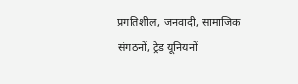प्रगतिशील, जनवादी, सामाजिक संगठनों, ट्रेड यूनियनों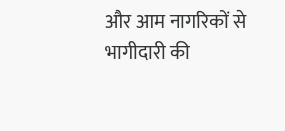और आम नागरिकों से भागीदारी की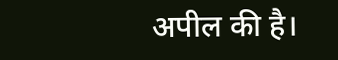अपील की है।